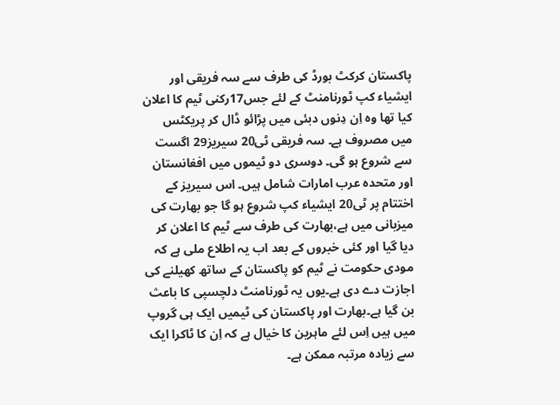پاکستان کرکٹ بورڈ کی طرف سے سہ فریقی اور ایشیاء کپ ٹورنامنٹ کے لئے جس17رکنی ٹیم کا اعلان کیا تھا وہ اِن دِنوں دبئی میں پڑائو ڈال کر پریکٹس میں مصروف ہے۔ سہ فریقی ٹی20 سیریز29 اگست سے شروع ہو گی۔ دوسری دو ٹیموں میں افغانستان اور متحدہ عرب امارات شامل ہیں۔ اس سیریز کے اختتام پر ٹی20 ایشیاء کپ شروع ہو گا جو بھارت کی میزبانی میں ہے،بھارت کی طرف سے ٹیم کا اعلان کر دیا گیا اور کئی خبروں کے بعد اب یہ اطلاع ملی ہے کہ مودی حکومت نے ٹیم کو پاکستان کے ساتھ کھیلنے کی اجازت دے دی ہے۔یوں یہ ٹورنامنٹ دلچسپی کا باعث بن گیا ہے۔بھارت اور پاکستان کی ٹیمیں ایک ہی گروپ میں ہیں اِس لئے ماہرین کا خیال ہے کہ اِن کا ٹاکرا ایک سے زیادہ مرتبہ ممکن ہے۔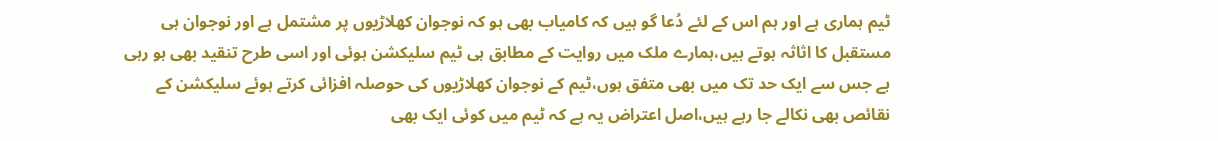ٹیم ہماری ہے اور ہم اس کے لئے دُعا گو ہیں کہ کامیاب بھی ہو کہ نوجوان کھلاڑیوں پر مشتمل ہے اور نوجوان ہی مستقبل کا اثاثہ ہوتے ہیں،ہمارے ملک میں روایت کے مطابق ہی ٹیم سلیکشن ہوئی اور اسی طرح تنقید بھی ہو رہی ہے جس سے ایک حد تک میں بھی متفق ہوں،ٹیم کے نوجوان کھلاڑیوں کی حوصلہ افزائی کرتے ہوئے سلیکشن کے نقائص بھی نکالے جا رہے ہیں،اصل اعتراض یہ ہے کہ ٹیم میں کوئی ایک بھی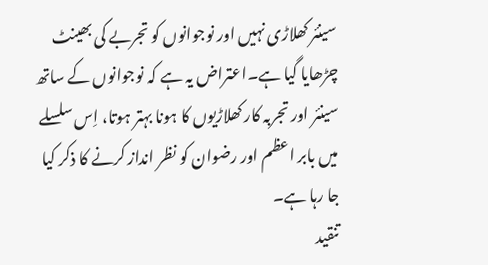سینئر کھلاڑی نہیں اور نوجوانوں کو تجربے کی بھینٹ چڑھایا گیا ہے۔اعتراض یہ ہے کہ نوجوانوں کے ساتھ سینئر اور تجربہ کار کھلاڑیوں کا ہونا بہتر ہوتا، اِس سلسلے میں بابر اعظم اور رضوان کو نظر انداز کرنے کا ذکر کیا جا رہا ہے۔
تنقید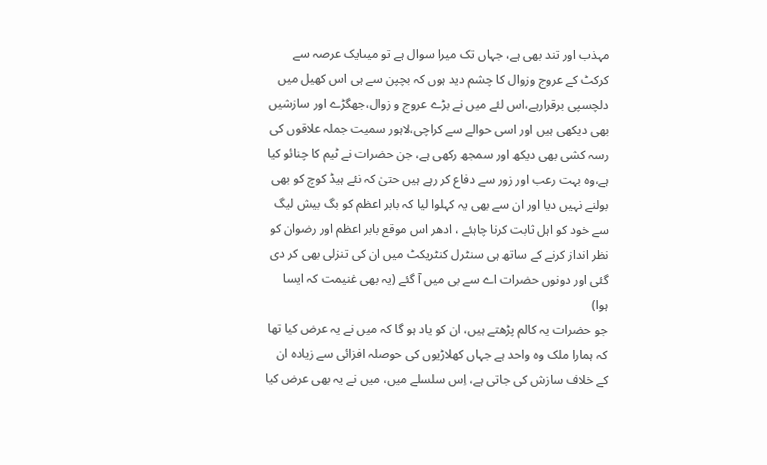مہذب اور تند بھی ہے، جہاں تک میرا سوال ہے تو میںایک عرصہ سے کرکٹ کے عروج وزوال کا چشم دید ہوں کہ بچپن سے ہی اس کھیل میں دلچسپی برقرارہے،اس لئے میں نے بڑے عروج و زوال،جھگڑے اور سازشیں بھی دیکھی ہیں اور اسی حوالے سے کراچی،لاہور سمیت جملہ علاقوں کی رسہ کشی بھی دیکھ اور سمجھ رکھی ہے، جن حضرات نے ٹیم کا چنائو کیا ہے،وہ بہت رعب اور زور سے دفاع کر رہے ہیں حتیٰ کہ نئے ہیڈ کوچ کو بھی بولنے نہیں دیا اور ان سے بھی یہ کہلوا لیا کہ بابر اعظم کو بگ بیش لیگ سے خود کو اہل ثابت کرنا چاہئے ، ادھر اس موقع بابر اعظم اور رضوان کو نظر انداز کرنے کے ساتھ ہی سنٹرل کنٹریکٹ میں ان کی تنزلی بھی کر دی گئی اور دونوں حضرات اے سے بی میں آ گئے (یہ بھی غنیمت کہ ایسا ہوا)
جو حضرات یہ کالم پڑھتے ہیں، ان کو یاد ہو گا کہ میں نے یہ عرض کیا تھا کہ ہمارا ملک وہ واحد ہے جہاں کھلاڑیوں کی حوصلہ افزائی سے زیادہ ان کے خلاف سازش کی جاتی ہے، اِس سلسلے میں، میں نے یہ بھی عرض کیا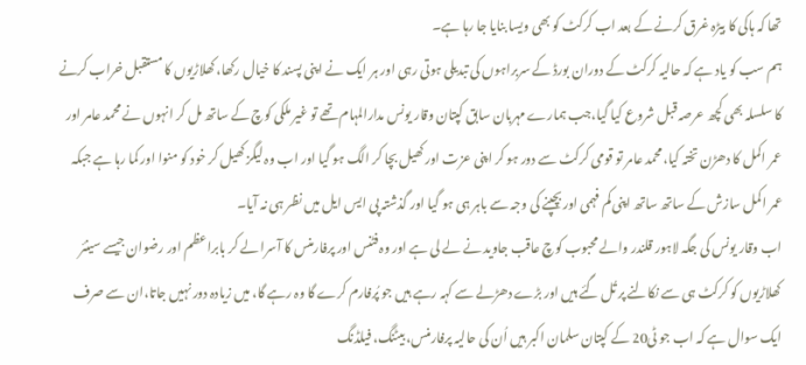تھا کہ ہاکی کا بیڑہ غرق کرنے کے بعد اب کرکٹ کو بھی ویسا بنایا جا رہا ہے۔
ہم سب کو یاد ہے کہ حالیہ کرکٹ کے دوران بورڈ کے سربراہوں کی تبدیلی ہوتی رہی اور ہر ایک نے اپنی پسند کا خیال رکھا، کھلاڑیوں کا مستقبل خراب کرنے کا سلسلہ بھی کچھ عرصہ قبل شروع کیا گیا،جب ہمارے مہربان سابق کپتان وقار یونس مدارالمہام تھے تو غیر ملکی کوچ کے ساتھ مل کر انہوں نے محمد عامر اور عمر اکمل کا دھڑن تختہ کیا،محمد عامر تو قومی کرکٹ سے دور ہو کر اپنی عزت اور کھیل بچا کر الگ ہو گیا اور اب وہ لیگز کھیل کر خود کو منوا اور کما رہا ہے جبکہ عمر اکمل سازش کے ساتھ ساتھ اپنی کم فہمی اور بچپنے کی وجہ سے باہر ہی ہو گیا اور گذشتہ پی ایس ایل میں نظر ہی نہ آیا۔
اب وقار یونس کی جگہ لاہور قلندر والے محبوب کوچ عاقب جاوید نے لے لی ہے اور وہ فٹنس اور پرفارمنس کا آسرا لے کر بابراعظم اور رضوان جیسے سینئر کھلاڑیوں کو کرکٹ ہی سے نکالنے پر تُل گئے ہیں اور بڑے دھڑلے سے کہہ رہے ہیں جو پُرفارم کرے گا وہ رہے گا، میں زیادہ دور نہیں جاتا،ان سے صرف ایک سوال ہے کہ اب جو ٹی20 کے کپتان سلمان اکبر ہیں اُن کی حالیہ پرفارمنس، بیٹنگ، فیلڈنگ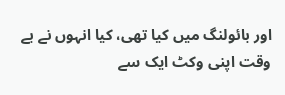اور بائولنگ میں کیا تھی، کیا انہوں نے بے وقت اپنی وکٹ ایک سے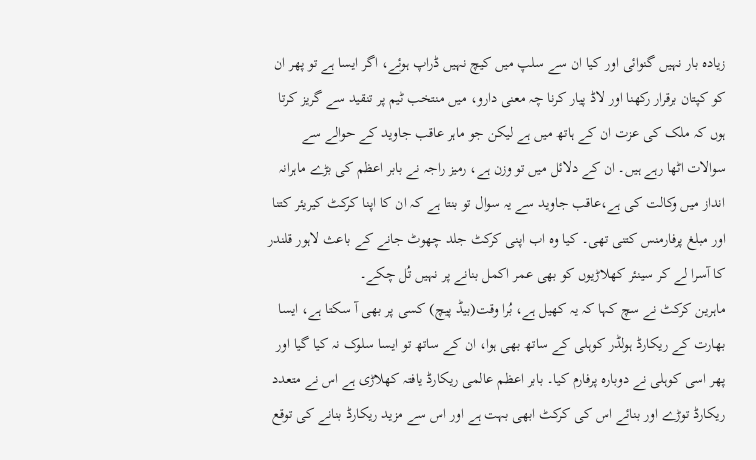زیادہ بار نہیں گنوائی اور کیا ان سے سلپ میں کیچ نہیں ڈراپ ہوئے، اگر ایسا ہے تو پھر ان کو کپتان برقرار رکھنا اور لاڈ پیار کرنا چہ معنی دارو، میں منتخب ٹیم پر تنقید سے گریز کرتا ہوں کہ ملک کی عزت ان کے ہاتھ میں ہے لیکن جو ماہر عاقب جاوید کے حوالے سے سوالات اٹھا رہے ہیں۔ ان کے دلائل میں تو وزن ہے، رمیز راجہ نے بابر اعظم کی بڑے ماہرانہ انداز میں وکالت کی ہے،عاقب جاوید سے یہ سوال تو بنتا ہے کہ ان کا اپنا کرکٹ کیریئر کتنا اور مبلغ پرفارمنس کتنی تھی۔ کیا وہ اب اپنی کرکٹ جلد چھوٹ جانے کے باعث لاہور قلندر کا آسرا لے کر سینئر کھلاڑیوں کو بھی عمر اکمل بنانے پر نہیں تُل چکے۔
ماہرین کرکٹ نے سچ کہا کہ یہ کھیل ہے، بُرا وقت(بیڈ پیچ) کسی پر بھی آ سکتا ہے، ایسا بھارت کے ریکارڈ ہولڈر کوہلی کے ساتھ بھی ہوا، ان کے ساتھ تو ایسا سلوک نہ کیا گیا اور پھر اسی کوہلی نے دوبارہ پرفارم کیا۔ بابر اعظم عالمی ریکارڈ یافتہ کھلاڑی ہے اس نے متعدد ریکارڈ توڑے اور بنائے اس کی کرکٹ ابھی بہت ہے اور اس سے مزید ریکارڈ بنانے کی توقع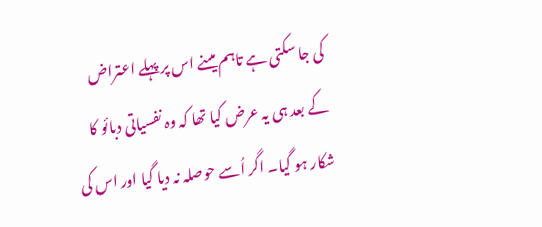کی جا سکتی ہے تاہم میںنے اس پر پہلے اعتراض کے بعد ہی یہ عرض کیا تھا کہ وہ نفسیاتی دبائو کا شکار ہو گیا۔ اگر اُسے حوصلہ نہ دیا گیا اور اس کی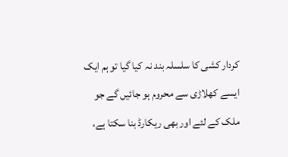کردار کشی کا سلسلہ بند نہ کیا گیا تو ہم ایک ایسے کھلاڑی سے محروم ہو جائیں گے جو ملک کے لئے اور بھی ریکارڈ بنا سکتا ہے،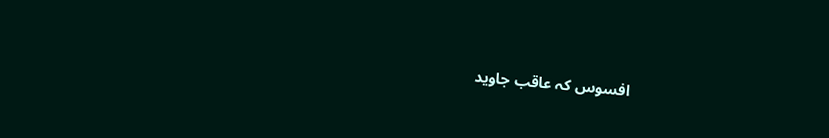افسوس کہ عاقب جاوید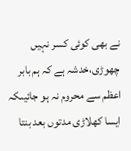نے بھی کوئی کسر نہیں چھوڑی،خدشہ ہے کہ ہم بابر اعظم سے محروم نہ ہو جائیںکہ ایسا کھلاڑی مدتوں بعد بنتا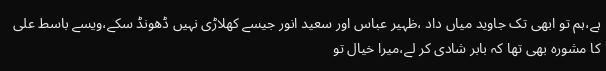ہے،ہم تو ابھی تک جاوید میاں داد ،ظہیر عباس اور سعید انور جیسے کھلاڑی نہیں ڈھونڈ سکے،ویسے باسط علی کا مشورہ بھی تھا کہ بابر شادی کر لے،میرا خیال تو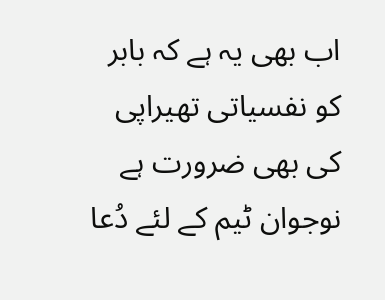اب بھی یہ ہے کہ بابر کو نفسیاتی تھیراپی کی بھی ضرورت ہے نوجوان ٹیم کے لئے دُعا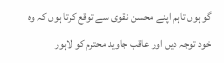گو ہوں تاہم اپنے محسن نقوی سے توقع کرتا ہوں کہ وہ خود توجہ دیں اور عاقب جاوید محترم کو لاہور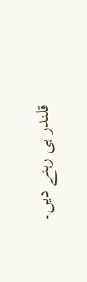قلندر ہی رہنے دیں۔